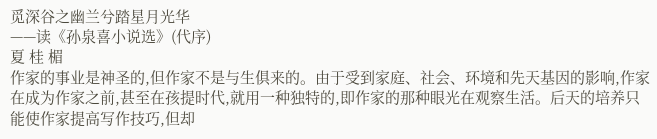觅深谷之幽兰兮踏星月光华
——读《孙泉喜小说选》(代序)
夏 桂 楣
作家的事业是神圣的,但作家不是与生俱来的。由于受到家庭、社会、环境和先天基因的影响,作家在成为作家之前,甚至在孩提时代,就用一种独特的,即作家的那种眼光在观察生活。后天的培养只能使作家提高写作技巧,但却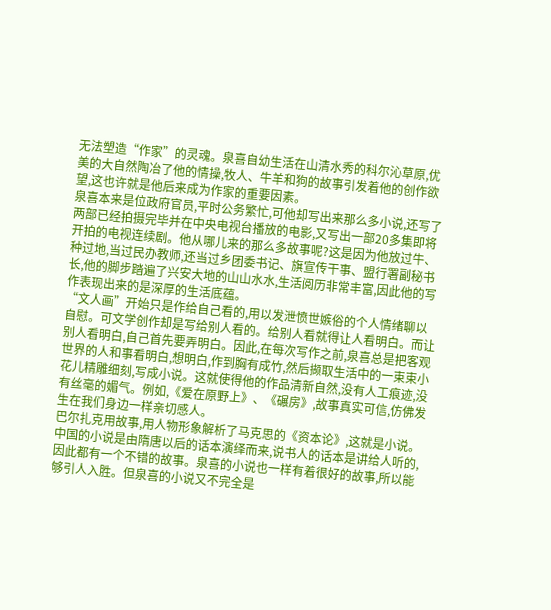无法塑造“作家”的灵魂。泉喜自幼生活在山清水秀的科尔沁草原,优美的大自然陶冶了他的情操,牧人、牛羊和狗的故事引发着他的创作欲望,这也许就是他后来成为作家的重要因素。
泉喜本来是位政府官员,平时公务繁忙,可他却写出来那么多小说,还写了两部已经拍摄完毕并在中央电视台播放的电影,又写出一部20多集即将开拍的电视连续剧。他从哪儿来的那么多故事呢?这是因为他放过牛、种过地,当过民办教师,还当过乡团委书记、旗宣传干事、盟行署副秘书长,他的脚步踏遍了兴安大地的山山水水,生活阅历非常丰富,因此他的写作表现出来的是深厚的生活底蕴。
“文人画”开始只是作给自己看的,用以发泄愤世嫉俗的个人情绪聊以自慰。可文学创作却是写给别人看的。给别人看就得让人看明白。而让别人看明白,自己首先要弄明白。因此,在每次写作之前,泉喜总是把客观世界的人和事看明白,想明白,作到胸有成竹,然后撷取生活中的一束束小花儿精雕细刻,写成小说。这就使得他的作品清新自然,没有人工痕迹,没有丝毫的媚气。例如,《爱在原野上》、《碾房》,故事真实可信,仿佛发生在我们身边一样亲切感人。
巴尔扎克用故事,用人物形象解析了马克思的《资本论》,这就是小说。中国的小说是由隋唐以后的话本演绎而来,说书人的话本是讲给人听的,因此都有一个不错的故事。泉喜的小说也一样有着很好的故事,所以能够引人入胜。但泉喜的小说又不完全是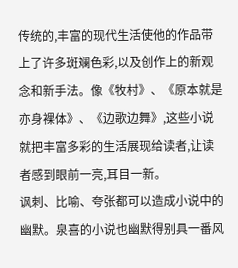传统的,丰富的现代生活使他的作品带上了许多斑斓色彩,以及创作上的新观念和新手法。像《牧村》、《原本就是亦身裸体》、《边歌边舞》,这些小说就把丰富多彩的生活展现给读者,让读者感到眼前一亮,耳目一新。
讽刺、比喻、夸张都可以造成小说中的幽默。泉喜的小说也幽默得别具一番风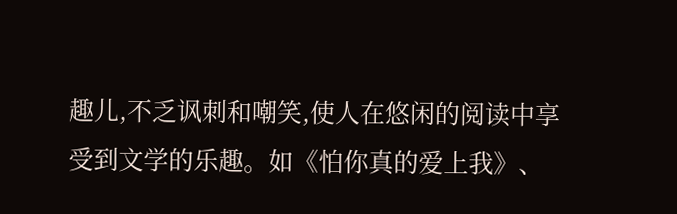趣儿,不乏讽刺和嘲笑,使人在悠闲的阅读中享受到文学的乐趣。如《怕你真的爱上我》、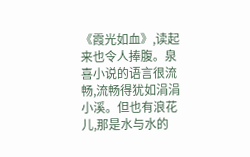《霞光如血》,读起来也令人捧腹。泉喜小说的语言很流畅,流畅得犹如涓涓小溪。但也有浪花儿,那是水与水的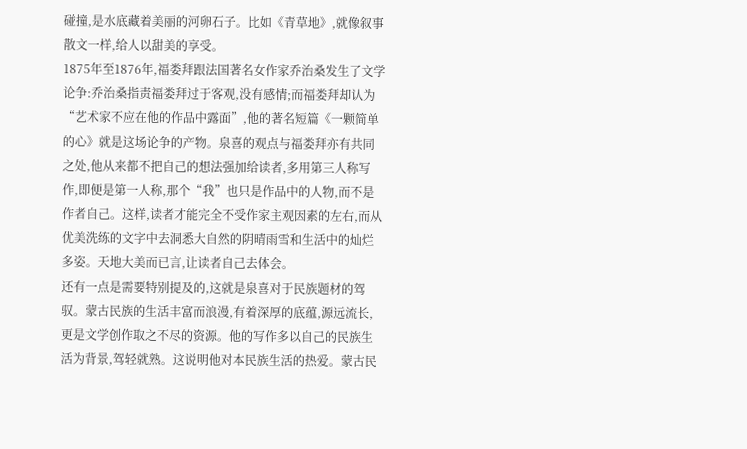碰撞,是水底藏着美丽的河卵石子。比如《青草地》,就像叙事散文一样,给人以甜美的享受。
1875年至1876年,福娄拜跟法国著名女作家乔治桑发生了文学论争:乔治桑指责福娄拜过于客观,没有感情;而福娄拜却认为“艺术家不应在他的作品中露面”,他的著名短篇《一颗简单的心》就是这场论争的产物。泉喜的观点与福娄拜亦有共同之处,他从来都不把自己的想法强加给读者,多用第三人称写作,即便是第一人称,那个“我”也只是作品中的人物,而不是作者自己。这样,读者才能完全不受作家主观因素的左右,而从优美洗练的文字中去洞悉大自然的阴晴雨雪和生活中的灿烂多姿。天地大美而已言,让读者自己去体会。
还有一点是需要特别提及的,这就是泉喜对于民族题材的驾驭。蒙古民族的生活丰富而浪漫,有着深厚的底蕴,源远流长,更是文学创作取之不尽的资源。他的写作多以自己的民族生活为背景,驾轻就熟。这说明他对本民族生活的热爱。蒙古民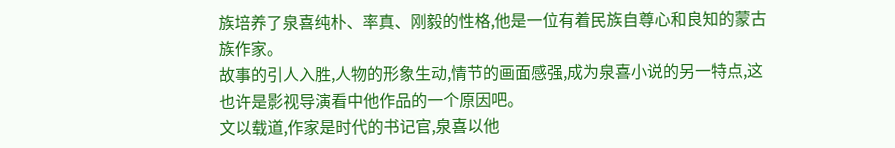族培养了泉喜纯朴、率真、刚毅的性格,他是一位有着民族自尊心和良知的蒙古族作家。
故事的引人入胜,人物的形象生动,情节的画面感强,成为泉喜小说的另一特点,这也许是影视导演看中他作品的一个原因吧。
文以载道,作家是时代的书记官,泉喜以他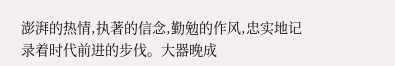澎湃的热情,执著的信念,勤勉的作风,忠实地记录着时代前进的步伐。大器晚成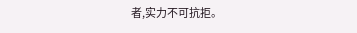者,实力不可抗拒。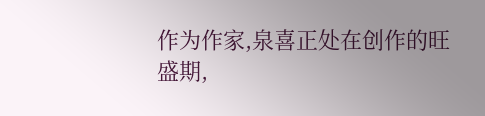作为作家,泉喜正处在创作的旺盛期,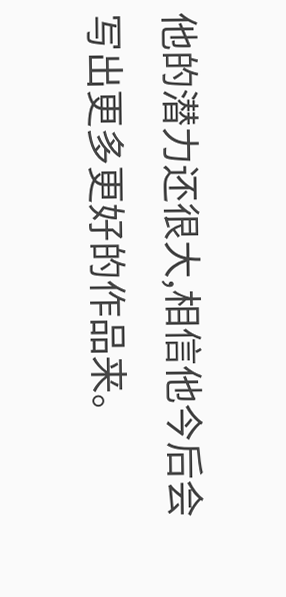他的潜力还很大,相信他今后会写出更多更好的作品来。